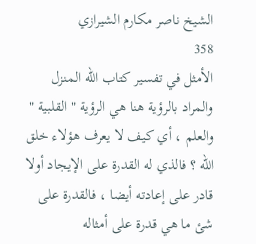الشيخ ناصر مكارم الشيرازي
358
الأمثل في تفسير كتاب الله المنزل
والمراد بالرؤية هنا هي الرؤية " القلبية " والعلم ، أي كيف لا يعرف هؤلاء خلق الله ؟ فالذي له القدرة على الإيجاد أولا قادر على إعادته أيضا ، فالقدرة على شئ ما هي قدرة على أمثاله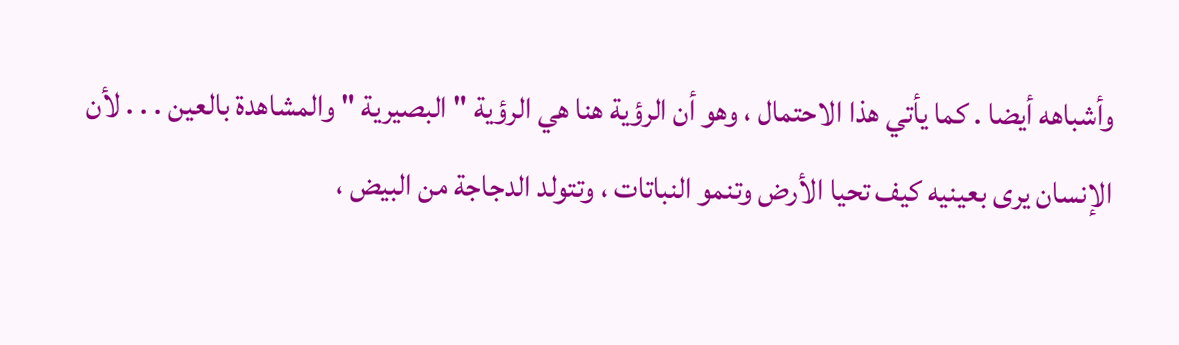وأشباهه أيضا . كما يأتي هذا الاحتمال ، وهو أن الرؤية هنا هي الرؤية " البصيرية " والمشاهدة بالعين . . . لأن الإنسان يرى بعينيه كيف تحيا الأرض وتنمو النباتات ، وتتولد الدجاجة من البيض ،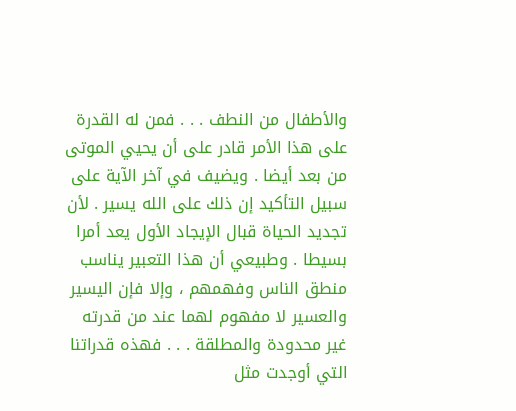والأطفال من النطف . . . فمن له القدرة على هذا الأمر قادر على أن يحيي الموتى من بعد أيضا . ويضيف في آخر الآية على سبيل التأكيد إن ذلك على الله يسير . لأن تجديد الحياة قبال الإيجاد الأول يعد أمرا بسيطا . وطبيعي أن هذا التعبير يناسب منطق الناس وفهمهم ، وإلا فإن اليسير والعسير لا مفهوم لهما عند من قدرته غير محدودة والمطلقة . . . فهذه قدراتنا التي أوجدت مثل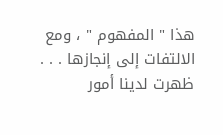هذا " المفهوم " ، ومع الالتفات إلى إنجازها . . . ظهرت لدينا أمور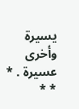يسيرة وأخرى عسيرة . * * *